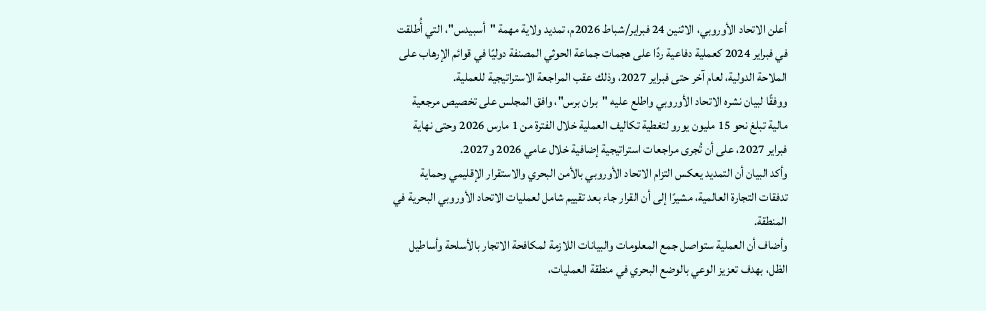أعلن الاتحاد الأوروبي، الاثنين 24 فبراير/شباط 2026م، تمديد ولاية مهمة "أسبيدس"، التي أُطلقت في فبراير 2024 كعملية دفاعية ردًا على هجمات جماعة الحوثي المصنفة دوليًا في قوائم الإرهاب على الملاحة الدولية، لعام آخر حتى فبراير 2027، وذلك عقب المراجعة الاستراتيجية للعملية.
ووفقًا لبيان نشره الاتحاد الأوروبي واطلع عليه "بران برس"، وافق المجلس على تخصيص مرجعية مالية تبلغ نحو 15 مليون يورو لتغطية تكاليف العملية خلال الفترة من 1 مارس 2026 وحتى نهاية فبراير 2027، على أن تُجرى مراجعات استراتيجية إضافية خلال عامي 2026 و2027.
وأكد البيان أن التمديد يعكس التزام الاتحاد الأوروبي بالأمن البحري والاستقرار الإقليمي وحماية تدفقات التجارة العالمية، مشيرًا إلى أن القرار جاء بعد تقييم شامل لعمليات الاتحاد الأوروبي البحرية في المنطقة.
وأضاف أن العملية ستواصل جمع المعلومات والبيانات اللازمة لمكافحة الاتجار بالأسلحة وأساطيل الظل، بهدف تعزيز الوعي بالوضع البحري في منطقة العمليات،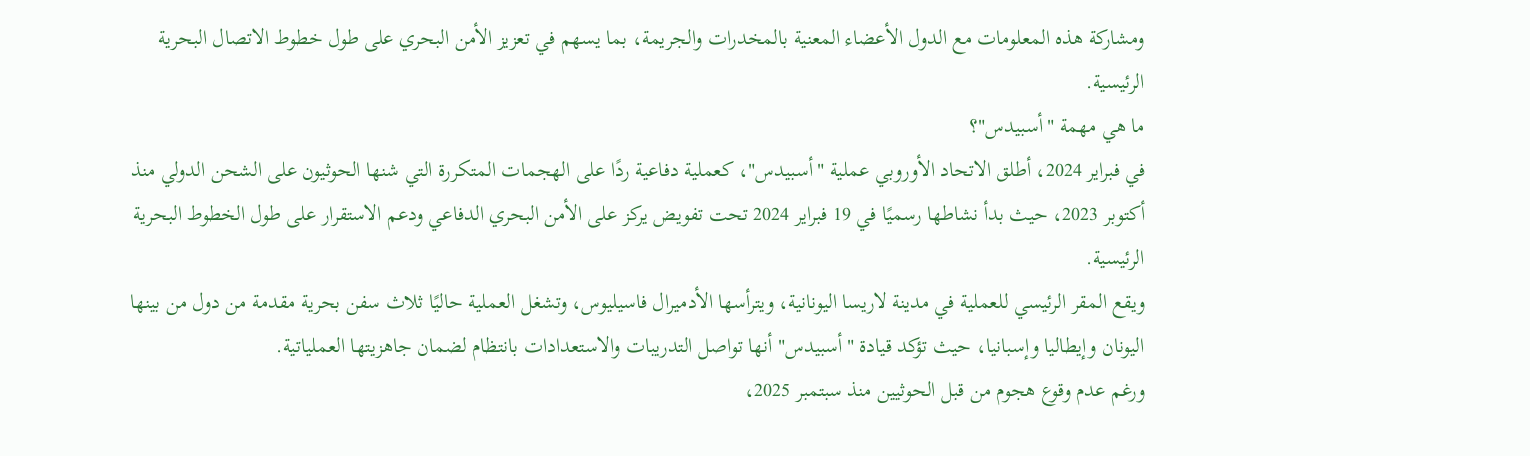ومشاركة هذه المعلومات مع الدول الأعضاء المعنية بالمخدرات والجريمة، بما يسهم في تعزيز الأمن البحري على طول خطوط الاتصال البحرية الرئيسية.
ما هي مهمة "أسبيدس"؟
في فبراير 2024، أطلق الاتحاد الأوروبي عملية "أسبيدس"، كعملية دفاعية ردًا على الهجمات المتكررة التي شنها الحوثيون على الشحن الدولي منذ أكتوبر 2023، حيث بدأ نشاطها رسميًا في 19 فبراير 2024 تحت تفويض يركز على الأمن البحري الدفاعي ودعم الاستقرار على طول الخطوط البحرية الرئيسية.
ويقع المقر الرئيسي للعملية في مدينة لاريسا اليونانية، ويترأسها الأدميرال فاسيليوس، وتشغل العملية حاليًا ثلاث سفن بحرية مقدمة من دول من بينها اليونان وإيطاليا وإسبانيا، حيث تؤكد قيادة "أسبيدس" أنها تواصل التدريبات والاستعدادات بانتظام لضمان جاهزيتها العملياتية.
ورغم عدم وقوع هجوم من قبل الحوثيين منذ سبتمبر 2025،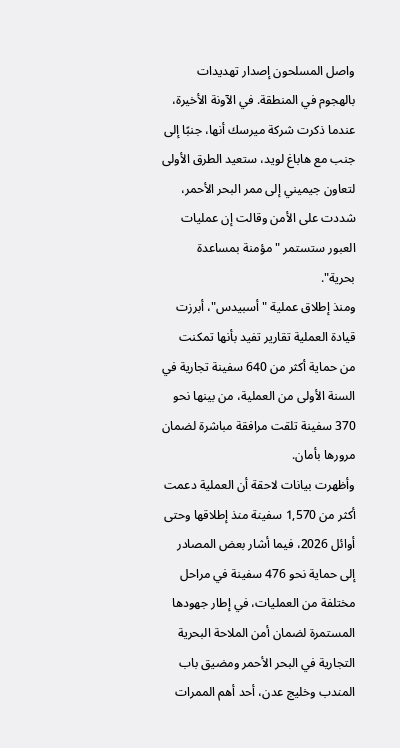واصل المسلحون إصدار تهديدات بالهجوم في المنطقة. في الآونة الأخيرة، عندما ذكرت شركة ميرسك أنها، جنبًا إلى جنب مع هاباغ لويد، ستعيد الطرق الأولى لتعاون جيميني إلى ممر البحر الأحمر، شددت على الأمن وقالت إن عمليات العبور ستستمر "مؤمنة بمساعدة بحرية".
ومنذ إطلاق عملية "أسبيدس"، أبرزت قيادة العملية تقارير تفيد بأنها تمكنت من حماية أكثر من 640 سفينة تجارية في السنة الأولى من العملية، من بينها نحو 370 سفينة تلقت مرافقة مباشرة لضمان مرورها بأمان.
وأظهرت بيانات لاحقة أن العملية دعمت أكثر من 1,570 سفينة منذ إطلاقها وحتى أوائل 2026، فيما أشار بعض المصادر إلى حماية نحو 476 سفينة في مراحل مختلفة من العمليات، في إطار جهودها المستمرة لضمان أمن الملاحة البحرية التجارية في البحر الأحمر ومضيق باب المندب وخليج عدن، أحد أهم الممرات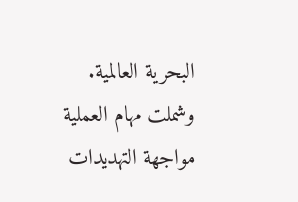البحرية العالمية.
وشملت مهام العملية مواجهة التهديدات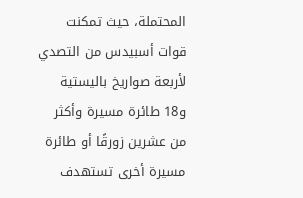المحتملة، حيث تمكنت قوات أسبيدس من التصدي لأربعة صواريخ باليستية و18 طائرة مسيرة وأكثر من عشرين زورقًا أو طائرة مسيرة أخرى تستهدف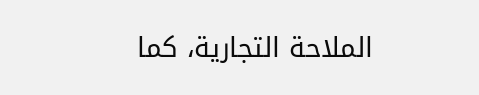الملاحة التجارية، كما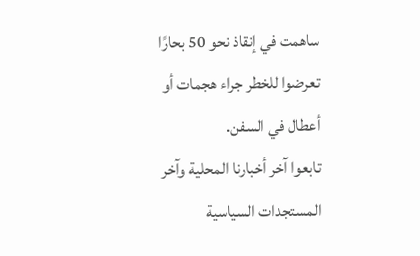ساهمت في إنقاذ نحو 50 بحارًا تعرضوا للخطر جراء هجمات أو أعطال في السفن.
تابعوا آخر أخبارنا المحلية وآخر المستجدات السياسية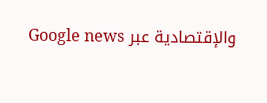والإقتصادية عبر Google news